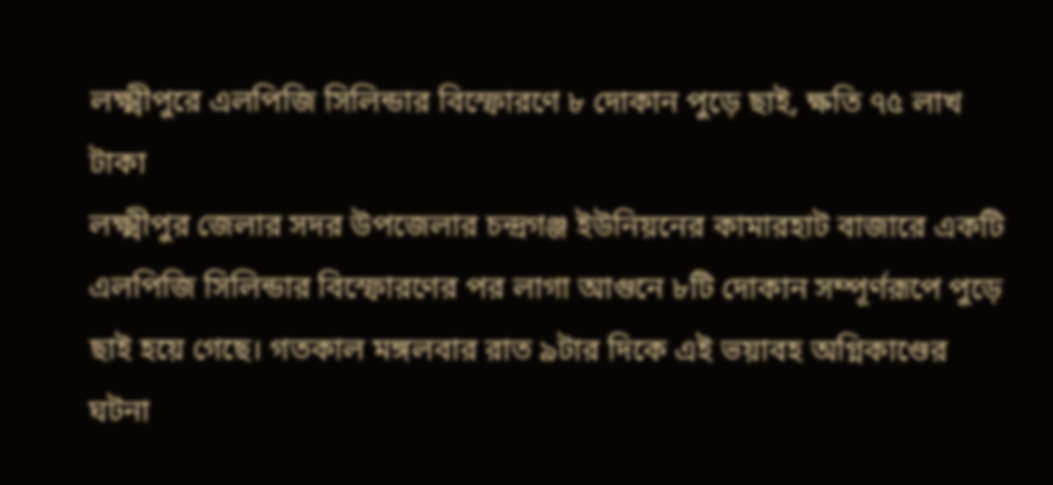লক্ষ্মীপুরে এলপিজি সিলিন্ডার বিস্ফোরণে ৮ দোকান পুড়ে ছাই, ক্ষতি ৭৫ লাখ টাকা
লক্ষ্মীপুর জেলার সদর উপজেলার চন্দ্রগঞ্জ ইউনিয়নের কামারহাট বাজারে একটি এলপিজি সিলিন্ডার বিস্ফোরণের পর লাগা আগুনে ৮টি দোকান সম্পূর্ণরূপে পুড়ে ছাই হয়ে গেছে। গতকাল মঙ্গলবার রাত ৯টার দিকে এই ভয়াবহ অগ্নিকাণ্ডের ঘটনা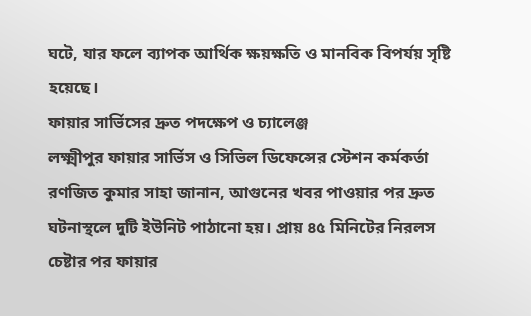ঘটে, যার ফলে ব্যাপক আর্থিক ক্ষয়ক্ষতি ও মানবিক বিপর্যয় সৃষ্টি হয়েছে।
ফায়ার সার্ভিসের দ্রুত পদক্ষেপ ও চ্যালেঞ্জ
লক্ষ্মীপুর ফায়ার সার্ভিস ও সিভিল ডিফেন্সের স্টেশন কর্মকর্তা রণজিত কুমার সাহা জানান, আগুনের খবর পাওয়ার পর দ্রুত ঘটনাস্থলে দুটি ইউনিট পাঠানো হয়। প্রায় ৪৫ মিনিটের নিরলস চেষ্টার পর ফায়ার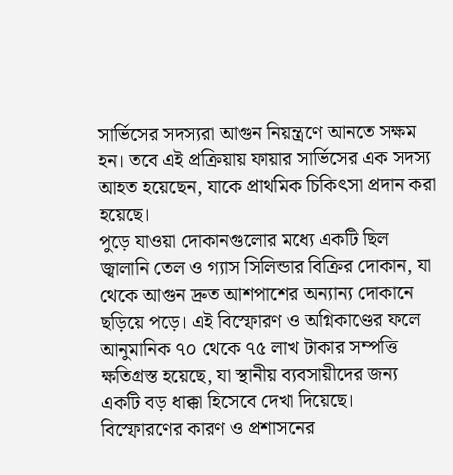সার্ভিসের সদস্যরা আগুন নিয়ন্ত্রণে আনতে সক্ষম হন। তবে এই প্রক্রিয়ায় ফায়ার সার্ভিসের এক সদস্য আহত হয়েছেন, যাকে প্রাথমিক চিকিৎসা প্রদান করা হয়েছে।
পুড়ে যাওয়া দোকানগুলোর মধ্যে একটি ছিল জ্বালানি তেল ও গ্যাস সিলিন্ডার বিক্রির দোকান, যা থেকে আগুন দ্রুত আশপাশের অন্যান্য দোকানে ছড়িয়ে পড়ে। এই বিস্ফোরণ ও অগ্নিকাণ্ডের ফলে আনুমানিক ৭০ থেকে ৭৫ লাখ টাকার সম্পত্তি ক্ষতিগ্রস্ত হয়েছে, যা স্থানীয় ব্যবসায়ীদের জন্য একটি বড় ধাক্কা হিসেবে দেখা দিয়েছে।
বিস্ফোরণের কারণ ও প্রশাসনের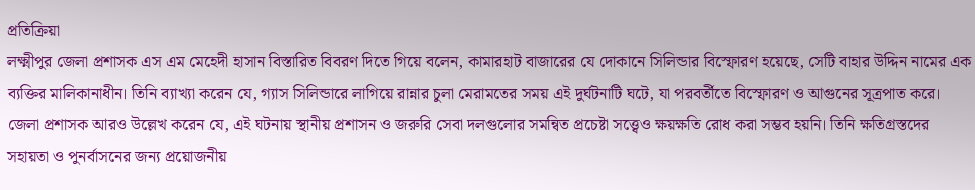প্রতিক্রিয়া
লক্ষ্মীপুর জেলা প্রশাসক এস এম মেহেদী হাসান বিস্তারিত বিবরণ দিতে গিয়ে বলেন, কামারহাট বাজারের যে দোকানে সিলিন্ডার বিস্ফোরণ হয়েছে, সেটি বাহার উদ্দিন নামের এক ব্যক্তির মালিকানাধীন। তিনি ব্যাখ্যা করেন যে, গ্যাস সিলিন্ডারে লাগিয়ে রান্নার চুলা মেরামতের সময় এই দুর্ঘটনাটি ঘটে, যা পরবর্তীতে বিস্ফোরণ ও আগুনের সূত্রপাত করে।
জেলা প্রশাসক আরও উল্লেখ করেন যে, এই ঘটনায় স্থানীয় প্রশাসন ও জরুরি সেবা দলগুলোর সমন্বিত প্রচেষ্টা সত্ত্বেও ক্ষয়ক্ষতি রোধ করা সম্ভব হয়নি। তিনি ক্ষতিগ্রস্তদের সহায়তা ও পুনর্বাসনের জন্য প্রয়োজনীয়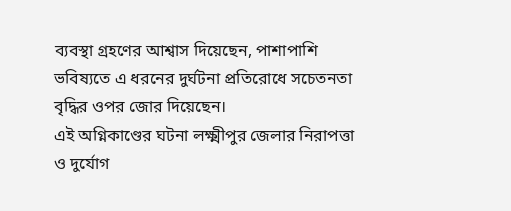ব্যবস্থা গ্রহণের আশ্বাস দিয়েছেন, পাশাপাশি ভবিষ্যতে এ ধরনের দুর্ঘটনা প্রতিরোধে সচেতনতা বৃদ্ধির ওপর জোর দিয়েছেন।
এই অগ্নিকাণ্ডের ঘটনা লক্ষ্মীপুর জেলার নিরাপত্তা ও দুর্যোগ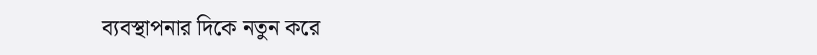ব্যবস্থাপনার দিকে নতুন করে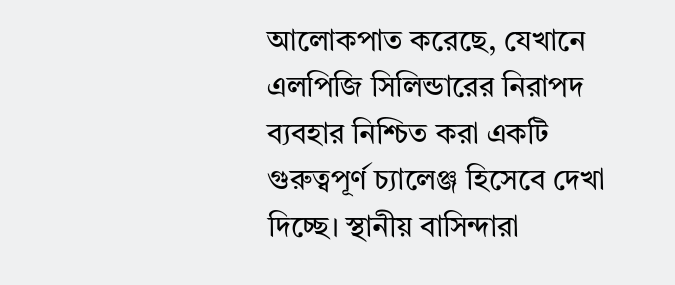আলোকপাত করেছে, যেখানে এলপিজি সিলিন্ডারের নিরাপদ ব্যবহার নিশ্চিত করা একটি গুরুত্বপূর্ণ চ্যালেঞ্জ হিসেবে দেখা দিচ্ছে। স্থানীয় বাসিন্দারা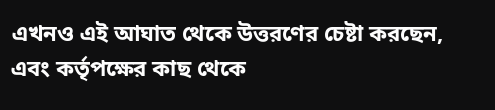এখনও এই আঘাত থেকে উত্তরণের চেষ্টা করছেন, এবং কর্তৃপক্ষের কাছ থেকে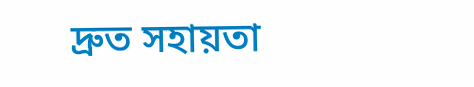দ্রুত সহায়তা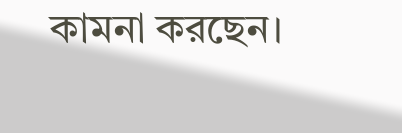কামনা করছেন।